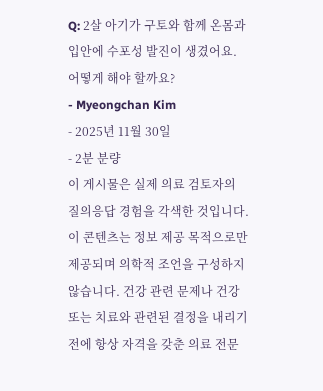Q: 2살 아기가 구토와 함께 온몸과 입안에 수포성 발진이 생겼어요. 어떻게 해야 할까요?
- Myeongchan Kim
- 2025년 11월 30일
- 2분 분량
이 게시물은 실제 의료 검토자의 질의응답 경험을 각색한 것입니다. 이 콘텐츠는 정보 제공 목적으로만 제공되며 의학적 조언을 구성하지 않습니다. 건강 관련 문제나 건강 또는 치료와 관련된 결정을 내리기 전에 항상 자격을 갖춘 의료 전문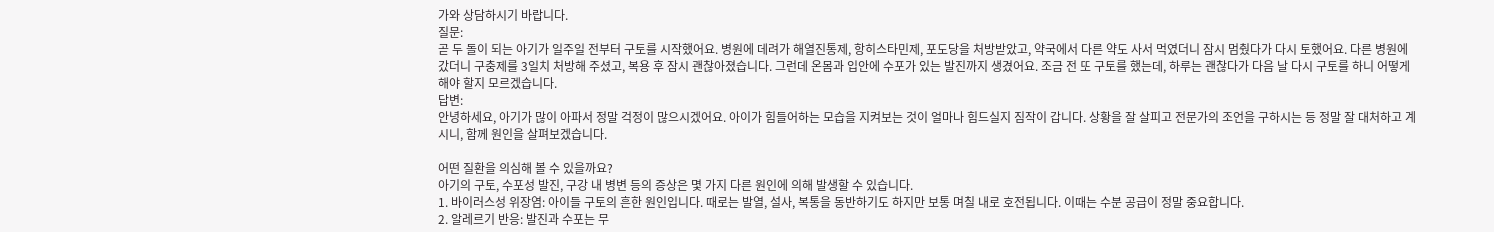가와 상담하시기 바랍니다.
질문:
곧 두 돌이 되는 아기가 일주일 전부터 구토를 시작했어요. 병원에 데려가 해열진통제, 항히스타민제, 포도당을 처방받았고, 약국에서 다른 약도 사서 먹였더니 잠시 멈췄다가 다시 토했어요. 다른 병원에 갔더니 구충제를 3일치 처방해 주셨고, 복용 후 잠시 괜찮아졌습니다. 그런데 온몸과 입안에 수포가 있는 발진까지 생겼어요. 조금 전 또 구토를 했는데, 하루는 괜찮다가 다음 날 다시 구토를 하니 어떻게 해야 할지 모르겠습니다.
답변:
안녕하세요, 아기가 많이 아파서 정말 걱정이 많으시겠어요. 아이가 힘들어하는 모습을 지켜보는 것이 얼마나 힘드실지 짐작이 갑니다. 상황을 잘 살피고 전문가의 조언을 구하시는 등 정말 잘 대처하고 계시니, 함께 원인을 살펴보겠습니다.

어떤 질환을 의심해 볼 수 있을까요?
아기의 구토, 수포성 발진, 구강 내 병변 등의 증상은 몇 가지 다른 원인에 의해 발생할 수 있습니다.
1. 바이러스성 위장염: 아이들 구토의 흔한 원인입니다. 때로는 발열, 설사, 복통을 동반하기도 하지만 보통 며칠 내로 호전됩니다. 이때는 수분 공급이 정말 중요합니다.
2. 알레르기 반응: 발진과 수포는 무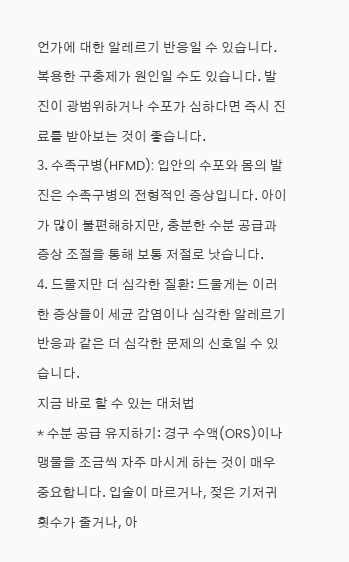언가에 대한 알레르기 반응일 수 있습니다. 복용한 구충제가 원인일 수도 있습니다. 발진이 광범위하거나 수포가 심하다면 즉시 진료를 받아보는 것이 좋습니다.
3. 수족구병(HFMD): 입안의 수포와 몸의 발진은 수족구병의 전형적인 증상입니다. 아이가 많이 불편해하지만, 충분한 수분 공급과 증상 조절을 통해 보통 저절로 낫습니다.
4. 드물지만 더 심각한 질환: 드물게는 이러한 증상들이 세균 감염이나 심각한 알레르기 반응과 같은 더 심각한 문제의 신호일 수 있습니다.
지금 바로 할 수 있는 대처법
* 수분 공급 유지하기: 경구 수액(ORS)이나 맹물을 조금씩 자주 마시게 하는 것이 매우 중요합니다. 입술이 마르거나, 젖은 기저귀 횟수가 줄거나, 아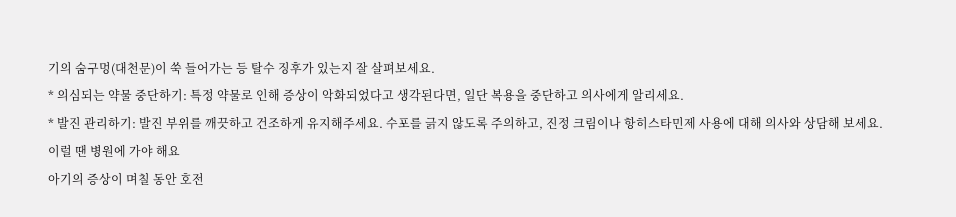기의 숨구멍(대천문)이 쑥 들어가는 등 탈수 징후가 있는지 잘 살펴보세요.
* 의심되는 약물 중단하기: 특정 약물로 인해 증상이 악화되었다고 생각된다면, 일단 복용을 중단하고 의사에게 알리세요.
* 발진 관리하기: 발진 부위를 깨끗하고 건조하게 유지해주세요. 수포를 긁지 않도록 주의하고, 진정 크림이나 항히스타민제 사용에 대해 의사와 상담해 보세요.
이럴 땐 병원에 가야 해요
아기의 증상이 며칠 동안 호전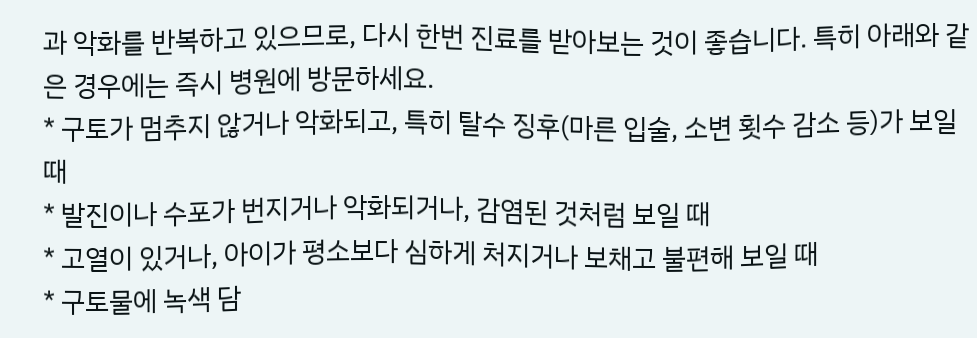과 악화를 반복하고 있으므로, 다시 한번 진료를 받아보는 것이 좋습니다. 특히 아래와 같은 경우에는 즉시 병원에 방문하세요.
* 구토가 멈추지 않거나 악화되고, 특히 탈수 징후(마른 입술, 소변 횟수 감소 등)가 보일 때
* 발진이나 수포가 번지거나 악화되거나, 감염된 것처럼 보일 때
* 고열이 있거나, 아이가 평소보다 심하게 처지거나 보채고 불편해 보일 때
* 구토물에 녹색 담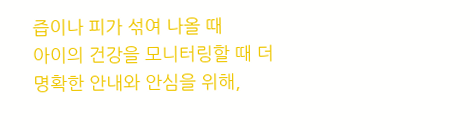즙이나 피가 섞여 나올 때
아이의 건강을 모니터링할 때 더 명확한 안내와 안심을 위해,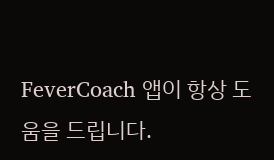FeverCoach 앱이 항상 도움을 드립니다.